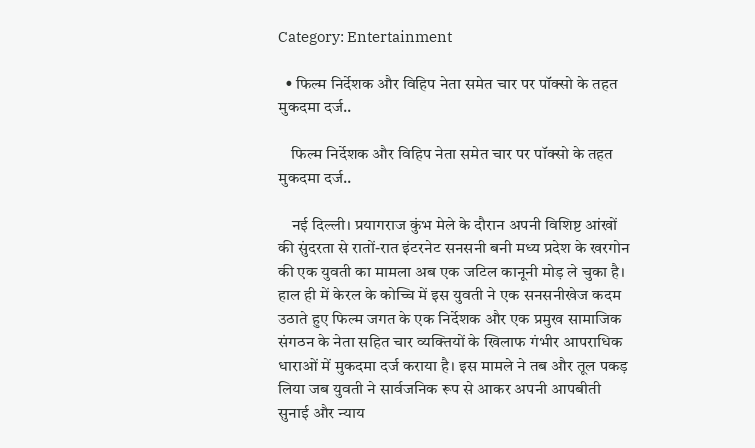Category: Entertainment

  • फिल्म निर्देशक और विहिप नेता समेत चार पर पॉक्सो के तहत मुकदमा दर्ज..

    फिल्म निर्देशक और विहिप नेता समेत चार पर पॉक्सो के तहत मुकदमा दर्ज..

    नई दिल्ली। प्रयागराज कुंभ मेले के दौरान अपनी विशिष्ट आंखों की सुंदरता से रातों-रात इंटरनेट सनसनी बनी मध्य प्रदेश के खरगोन की एक युवती का मामला अब एक जटिल कानूनी मोड़ ले चुका है। हाल ही में केरल के कोच्चि में इस युवती ने एक सनसनीखेज कदम उठाते हुए फिल्म जगत के एक निर्देशक और एक प्रमुख सामाजिक संगठन के नेता सहित चार व्यक्तियों के खिलाफ गंभीर आपराधिक धाराओं में मुकदमा दर्ज कराया है। इस मामले ने तब और तूल पकड़ लिया जब युवती ने सार्वजनिक रूप से आकर अपनी आपबीती सुनाई और न्याय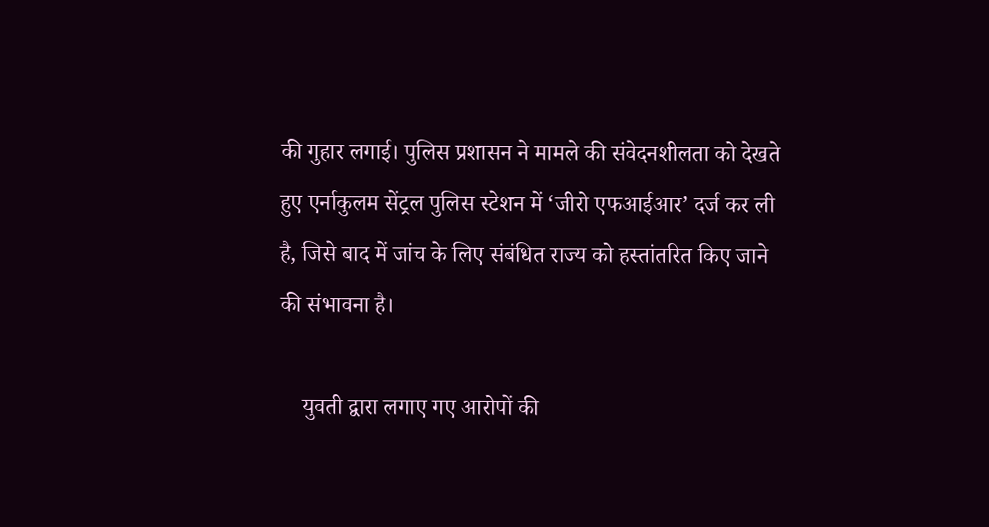की गुहार लगाई। पुलिस प्रशासन ने मामले की संवेदनशीलता को देखते हुए एर्नाकुलम सेंट्रल पुलिस स्टेशन में ‘जीरो एफआईआर’ दर्ज कर ली है, जिसे बाद में जांच के लिए संबंधित राज्य को हस्तांतरित किए जाने की संभावना है।

    युवती द्वारा लगाए गए आरोपों की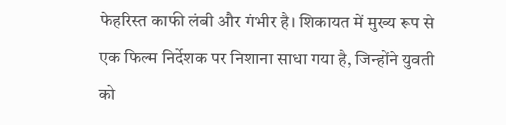फेहरिस्त काफी लंबी और गंभीर है। शिकायत में मुख्य रूप से एक फिल्म निर्देशक पर निशाना साधा गया है, जिन्होंने युवती को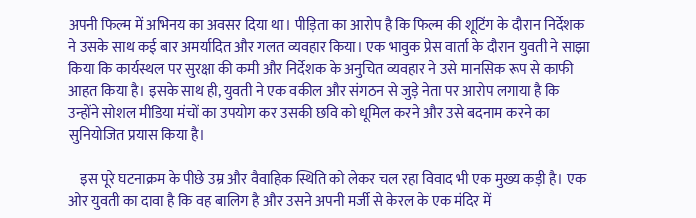अपनी फिल्म में अभिनय का अवसर दिया था। पीड़िता का आरोप है कि फिल्म की शूटिंग के दौरान निर्देशक ने उसके साथ कई बार अमर्यादित और गलत व्यवहार किया। एक भावुक प्रेस वार्ता के दौरान युवती ने साझा किया कि कार्यस्थल पर सुरक्षा की कमी और निर्देशक के अनुचित व्यवहार ने उसे मानसिक रूप से काफी आहत किया है। इसके साथ ही, युवती ने एक वकील और संगठन से जुड़े नेता पर आरोप लगाया है कि उन्होंने सोशल मीडिया मंचों का उपयोग कर उसकी छवि को धूमिल करने और उसे बदनाम करने का सुनियोजित प्रयास किया है।

    इस पूरे घटनाक्रम के पीछे उम्र और वैवाहिक स्थिति को लेकर चल रहा विवाद भी एक मुख्य कड़ी है। एक ओर युवती का दावा है कि वह बालिग है और उसने अपनी मर्जी से केरल के एक मंदिर में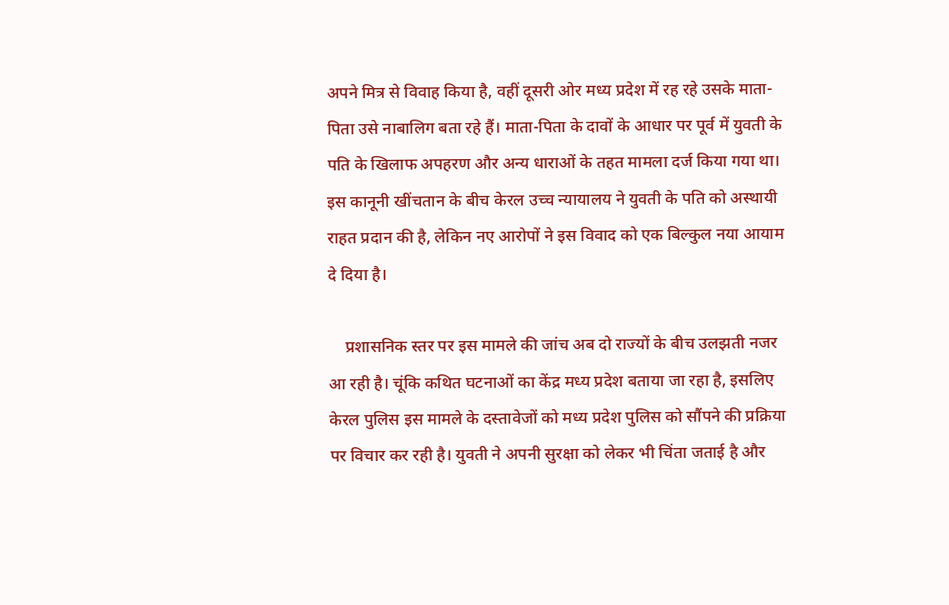अपने मित्र से विवाह किया है, वहीं दूसरी ओर मध्य प्रदेश में रह रहे उसके माता-पिता उसे नाबालिग बता रहे हैं। माता-पिता के दावों के आधार पर पूर्व में युवती के पति के खिलाफ अपहरण और अन्य धाराओं के तहत मामला दर्ज किया गया था। इस कानूनी खींचतान के बीच केरल उच्च न्यायालय ने युवती के पति को अस्थायी राहत प्रदान की है, लेकिन नए आरोपों ने इस विवाद को एक बिल्कुल नया आयाम दे दिया है।

    प्रशासनिक स्तर पर इस मामले की जांच अब दो राज्यों के बीच उलझती नजर आ रही है। चूंकि कथित घटनाओं का केंद्र मध्य प्रदेश बताया जा रहा है, इसलिए केरल पुलिस इस मामले के दस्तावेजों को मध्य प्रदेश पुलिस को सौंपने की प्रक्रिया पर विचार कर रही है। युवती ने अपनी सुरक्षा को लेकर भी चिंता जताई है और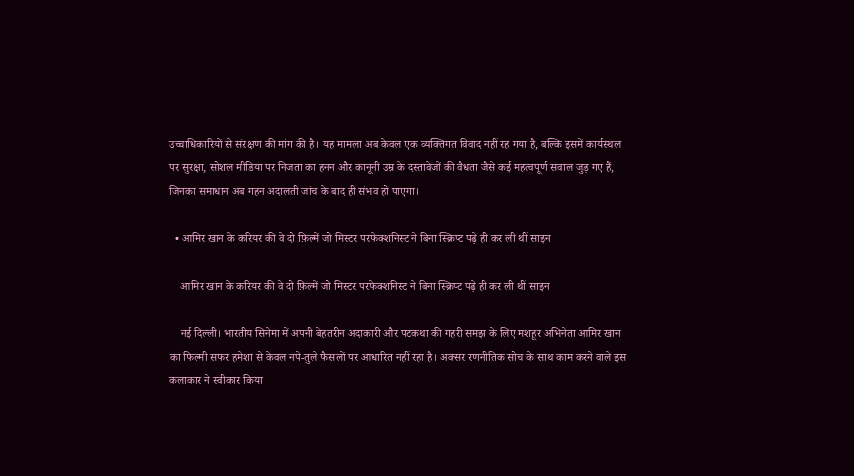उच्चाधिकारियों से संरक्षण की मांग की है। यह मामला अब केवल एक व्यक्तिगत विवाद नहीं रह गया है, बल्कि इसमें कार्यस्थल पर सुरक्षा, सोशल मीडिया पर निजता का हनन और कानूनी उम्र के दस्तावेजों की वैधता जैसे कई महत्वपूर्ण सवाल जुड़ गए हैं, जिनका समाधान अब गहन अदालती जांच के बाद ही संभव हो पाएगा।

  • आमिर खान के करियर की वे दो फ़िल्में जो मिस्टर परफेक्शनिस्ट ने बिना स्क्रिप्ट पढ़े ही कर ली थीं साइन

    आमिर खान के करियर की वे दो फ़िल्में जो मिस्टर परफेक्शनिस्ट ने बिना स्क्रिप्ट पढ़े ही कर ली थीं साइन

    नई दिल्ली। भारतीय सिनेमा में अपनी बेहतरीन अदाकारी और पटकथा की गहरी समझ के लिए मशहूर अभिनेता आमिर खान का फिल्मी सफर हमेशा से केवल नपे-तुले फैसलों पर आधारित नहीं रहा है। अक्सर रणनीतिक सोच के साथ काम करने वाले इस कलाकार ने स्वीकार किया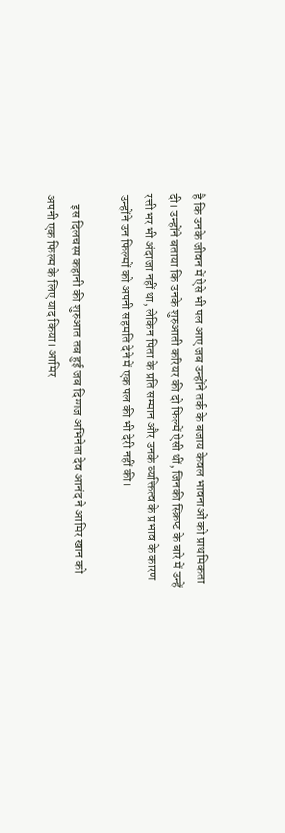है कि उनके जीवन में ऐसे भी पल आए जब उन्होंने तर्क के बजाय केवल भावनाओं को प्राथमिकता दी। उन्होंने बताया कि उनके शुरुआती करियर की दो फिल्में ऐसी थीं, जिनकी स्क्रिप्ट के बारे में उन्हें रत्ती भर भी अंदाजा नहीं था, लेकिन पिता के प्रति सम्मान और उनके व्यक्तित्व के प्रभाव के कारण उन्होंने उन फिल्मों को अपनी सहमति देने में एक पल की भी देरी नहीं की।

    इस दिलचस्प कहानी की शुरुआत तब हुई जब दिग्गज अभिनेता देव आनंद ने आमिर खान को अपनी एक फिल्म के लिए याद किया। आमिर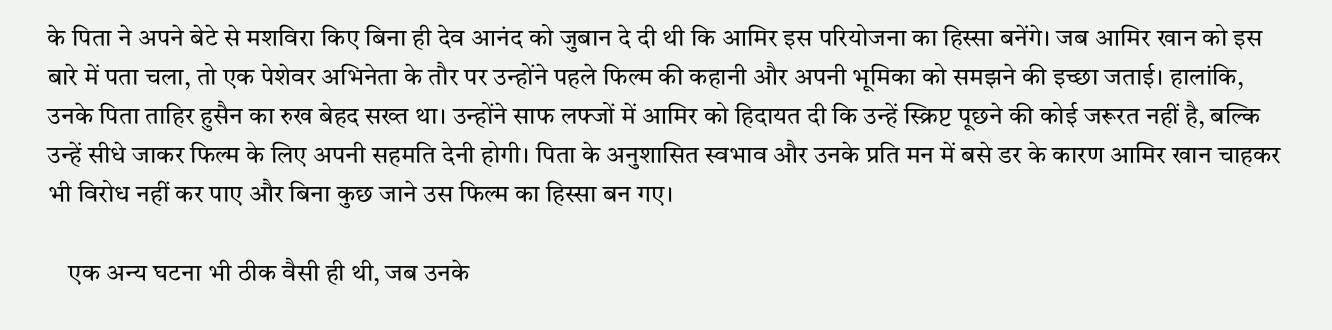के पिता ने अपने बेटे से मशविरा किए बिना ही देव आनंद को जुबान दे दी थी कि आमिर इस परियोजना का हिस्सा बनेंगे। जब आमिर खान को इस बारे में पता चला, तो एक पेशेवर अभिनेता के तौर पर उन्होंने पहले फिल्म की कहानी और अपनी भूमिका को समझने की इच्छा जताई। हालांकि, उनके पिता ताहिर हुसैन का रुख बेहद सख्त था। उन्होंने साफ लफ्जों में आमिर को हिदायत दी कि उन्हें स्क्रिप्ट पूछने की कोई जरूरत नहीं है, बल्कि उन्हें सीधे जाकर फिल्म के लिए अपनी सहमति देनी होगी। पिता के अनुशासित स्वभाव और उनके प्रति मन में बसे डर के कारण आमिर खान चाहकर भी विरोध नहीं कर पाए और बिना कुछ जाने उस फिल्म का हिस्सा बन गए।

    एक अन्य घटना भी ठीक वैसी ही थी, जब उनके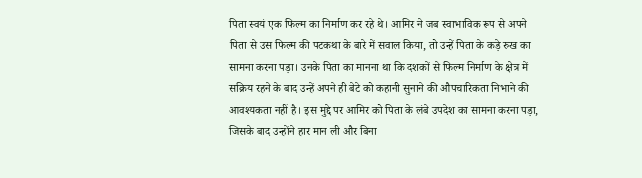पिता स्वयं एक फिल्म का निर्माण कर रहे थे। आमिर ने जब स्वाभाविक रूप से अपने पिता से उस फिल्म की पटकथा के बारे में सवाल किया, तो उन्हें पिता के कड़े रुख का सामना करना पड़ा। उनके पिता का मानना था कि दशकों से फिल्म निर्माण के क्षेत्र में सक्रिय रहने के बाद उन्हें अपने ही बेटे को कहानी सुनाने की औपचारिकता निभाने की आवश्यकता नहीं है। इस मुद्दे पर आमिर को पिता के लंबे उपदेश का सामना करना पड़ा, जिसके बाद उन्होंने हार मान ली और बिना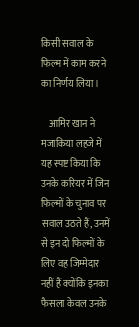किसी सवाल के फिल्म में काम करने का निर्णय लिया।

    आमिर खान ने मजाकिया लहजे में यह स्पष्ट किया कि उनके करियर में जिन फिल्मों के चुनाव पर सवाल उठते हैं, उनमें से इन दो फिल्मों के लिए वह जिम्मेदार नहीं हैं क्योंकि इनका फैसला केवल उनके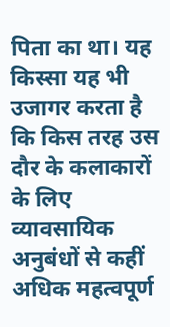पिता का था। यह किस्सा यह भी उजागर करता है कि किस तरह उस दौर के कलाकारों के लिए व्यावसायिक अनुबंधों से कहीं अधिक महत्वपूर्ण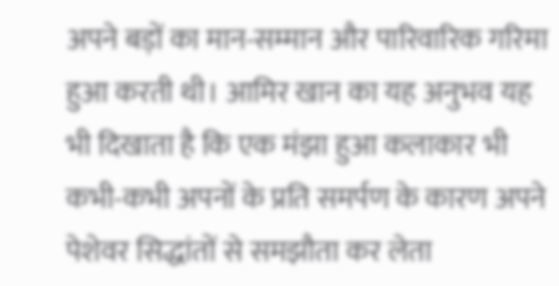अपने बड़ों का मान-सम्मान और पारिवारिक गरिमा हुआ करती थी। आमिर खान का यह अनुभव यह भी दिखाता है कि एक मंझा हुआ कलाकार भी कभी-कभी अपनों के प्रति समर्पण के कारण अपने पेशेवर सिद्धांतों से समझौता कर लेता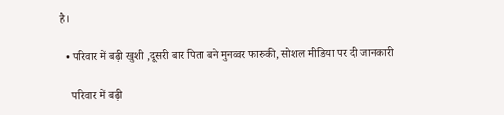है।

  • परिवार में बढ़ी खुशी ,दूसरी बार पिता बने मुनव्वर फारुकी, सोशल मीडिया पर दी जानकारी

    परिवार में बढ़ी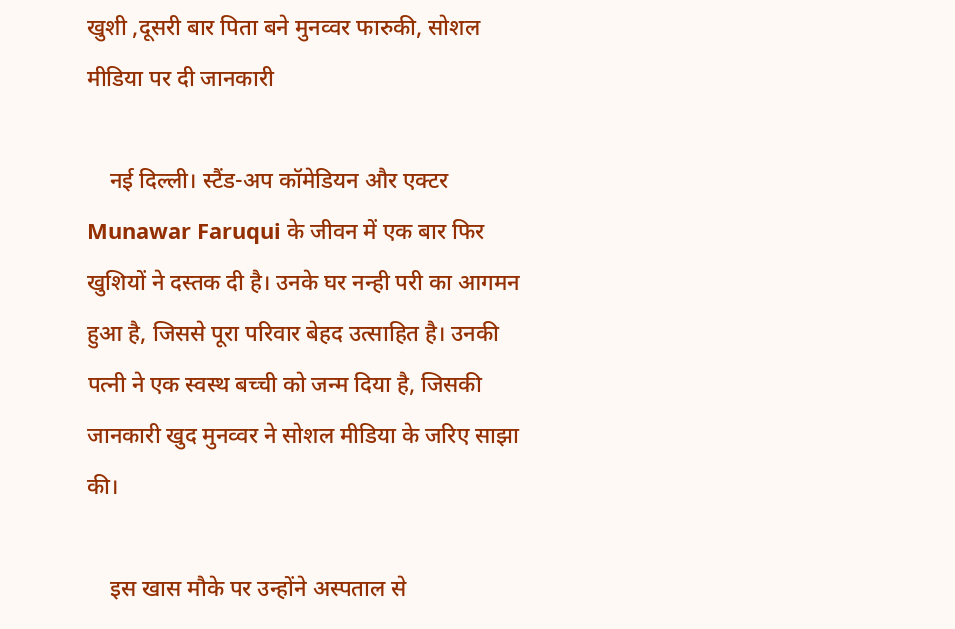खुशी ,दूसरी बार पिता बने मुनव्वर फारुकी, सोशल मीडिया पर दी जानकारी

    नई दिल्ली। स्टैंड-अप कॉमेडियन और एक्टर Munawar Faruqui के जीवन में एक बार फिर खुशियों ने दस्तक दी है। उनके घर नन्ही परी का आगमन हुआ है, जिससे पूरा परिवार बेहद उत्साहित है। उनकी पत्नी ने एक स्वस्थ बच्ची को जन्म दिया है, जिसकी जानकारी खुद मुनव्वर ने सोशल मीडिया के जरिए साझा की।

    इस खास मौके पर उन्होंने अस्पताल से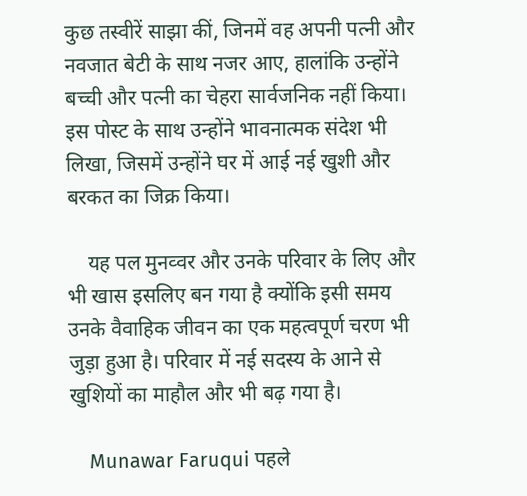कुछ तस्वीरें साझा कीं, जिनमें वह अपनी पत्नी और नवजात बेटी के साथ नजर आए, हालांकि उन्होंने बच्ची और पत्नी का चेहरा सार्वजनिक नहीं किया। इस पोस्ट के साथ उन्होंने भावनात्मक संदेश भी लिखा, जिसमें उन्होंने घर में आई नई खुशी और बरकत का जिक्र किया।

    यह पल मुनव्वर और उनके परिवार के लिए और भी खास इसलिए बन गया है क्योंकि इसी समय उनके वैवाहिक जीवन का एक महत्वपूर्ण चरण भी जुड़ा हुआ है। परिवार में नई सदस्य के आने से खुशियों का माहौल और भी बढ़ गया है।

    Munawar Faruqui पहले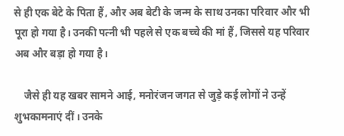से ही एक बेटे के पिता हैं, और अब बेटी के जन्म के साथ उनका परिवार और भी पूरा हो गया है। उनकी पत्नी भी पहले से एक बच्चे की मां हैं, जिससे यह परिवार अब और बड़ा हो गया है।

    जैसे ही यह खबर सामने आई, मनोरंजन जगत से जुड़े कई लोगों ने उन्हें शुभकामनाएं दीं। उनके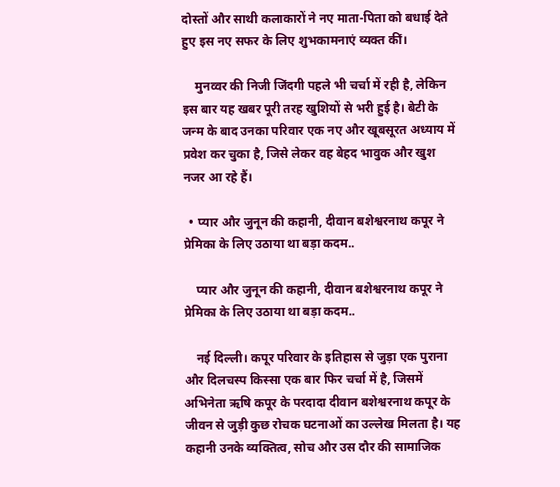दोस्तों और साथी कलाकारों ने नए माता-पिता को बधाई देते हुए इस नए सफर के लिए शुभकामनाएं व्यक्त कीं।

    मुनव्वर की निजी जिंदगी पहले भी चर्चा में रही है, लेकिन इस बार यह खबर पूरी तरह खुशियों से भरी हुई है। बेटी के जन्म के बाद उनका परिवार एक नए और खूबसूरत अध्याय में प्रवेश कर चुका है, जिसे लेकर वह बेहद भावुक और खुश नजर आ रहे हैं।

  • प्यार और जुनून की कहानी, दीवान बशेश्वरनाथ कपूर ने प्रेमिका के लिए उठाया था बड़ा कदम..

    प्यार और जुनून की कहानी, दीवान बशेश्वरनाथ कपूर ने प्रेमिका के लिए उठाया था बड़ा कदम..

    नई दिल्ली। कपूर परिवार के इतिहास से जुड़ा एक पुराना और दिलचस्प किस्सा एक बार फिर चर्चा में है, जिसमें अभिनेता ऋषि कपूर के परदादा दीवान बशेश्वरनाथ कपूर के जीवन से जुड़ी कुछ रोचक घटनाओं का उल्लेख मिलता है। यह कहानी उनके व्यक्तित्व, सोच और उस दौर की सामाजिक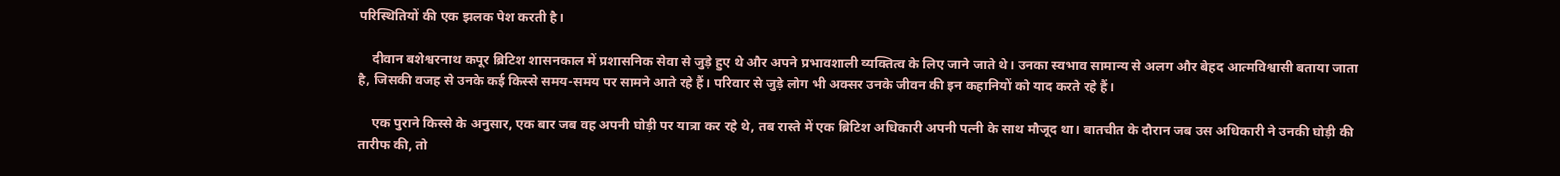परिस्थितियों की एक झलक पेश करती है।

    दीवान बशेश्वरनाथ कपूर ब्रिटिश शासनकाल में प्रशासनिक सेवा से जुड़े हुए थे और अपने प्रभावशाली व्यक्तित्व के लिए जाने जाते थे। उनका स्वभाव सामान्य से अलग और बेहद आत्मविश्वासी बताया जाता है, जिसकी वजह से उनके कई किस्से समय-समय पर सामने आते रहे हैं। परिवार से जुड़े लोग भी अक्सर उनके जीवन की इन कहानियों को याद करते रहे हैं।

    एक पुराने किस्से के अनुसार, एक बार जब वह अपनी घोड़ी पर यात्रा कर रहे थे, तब रास्ते में एक ब्रिटिश अधिकारी अपनी पत्नी के साथ मौजूद था। बातचीत के दौरान जब उस अधिकारी ने उनकी घोड़ी की तारीफ की, तो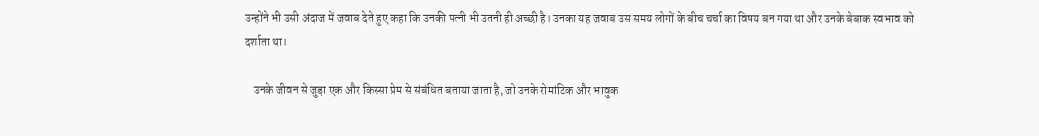उन्होंने भी उसी अंदाज में जवाब देते हुए कहा कि उनकी पत्नी भी उतनी ही अच्छी है। उनका यह जवाब उस समय लोगों के बीच चर्चा का विषय बन गया था और उनके बेबाक स्वभाव को दर्शाता था।

    उनके जीवन से जुड़ा एक और किस्सा प्रेम से संबंधित बताया जाता है, जो उनके रोमांटिक और भावुक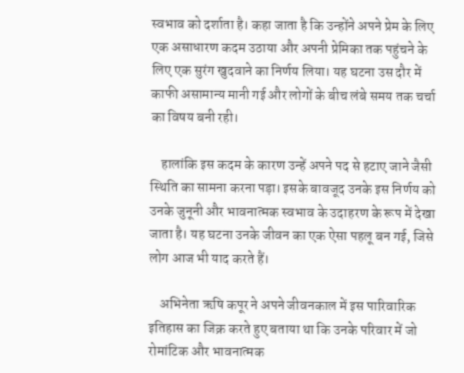स्वभाव को दर्शाता है। कहा जाता है कि उन्होंने अपने प्रेम के लिए एक असाधारण कदम उठाया और अपनी प्रेमिका तक पहुंचने के लिए एक सुरंग खुदवाने का निर्णय लिया। यह घटना उस दौर में काफी असामान्य मानी गई और लोगों के बीच लंबे समय तक चर्चा का विषय बनी रही।

    हालांकि इस कदम के कारण उन्हें अपने पद से हटाए जाने जैसी स्थिति का सामना करना पड़ा। इसके बावजूद उनके इस निर्णय को उनके जुनूनी और भावनात्मक स्वभाव के उदाहरण के रूप में देखा जाता है। यह घटना उनके जीवन का एक ऐसा पहलू बन गई, जिसे लोग आज भी याद करते हैं।

    अभिनेता ऋषि कपूर ने अपने जीवनकाल में इस पारिवारिक इतिहास का जिक्र करते हुए बताया था कि उनके परिवार में जो रोमांटिक और भावनात्मक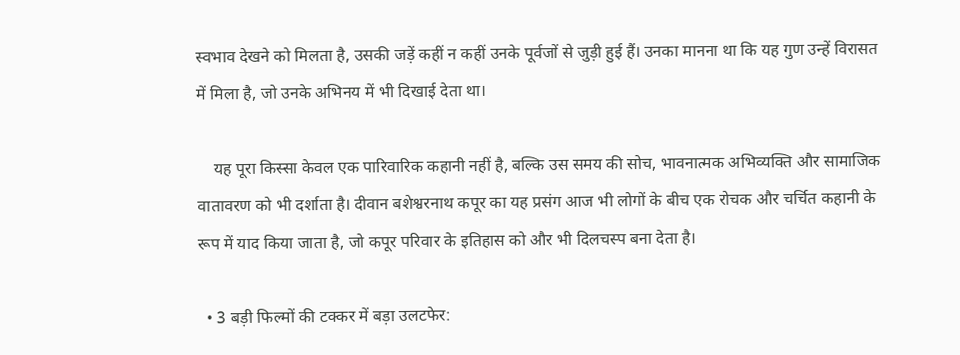स्वभाव देखने को मिलता है, उसकी जड़ें कहीं न कहीं उनके पूर्वजों से जुड़ी हुई हैं। उनका मानना था कि यह गुण उन्हें विरासत में मिला है, जो उनके अभिनय में भी दिखाई देता था।

    यह पूरा किस्सा केवल एक पारिवारिक कहानी नहीं है, बल्कि उस समय की सोच, भावनात्मक अभिव्यक्ति और सामाजिक वातावरण को भी दर्शाता है। दीवान बशेश्वरनाथ कपूर का यह प्रसंग आज भी लोगों के बीच एक रोचक और चर्चित कहानी के रूप में याद किया जाता है, जो कपूर परिवार के इतिहास को और भी दिलचस्प बना देता है।

  • 3 बड़ी फिल्मों की टक्कर में बड़ा उलटफेर: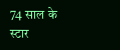74 साल के स्टार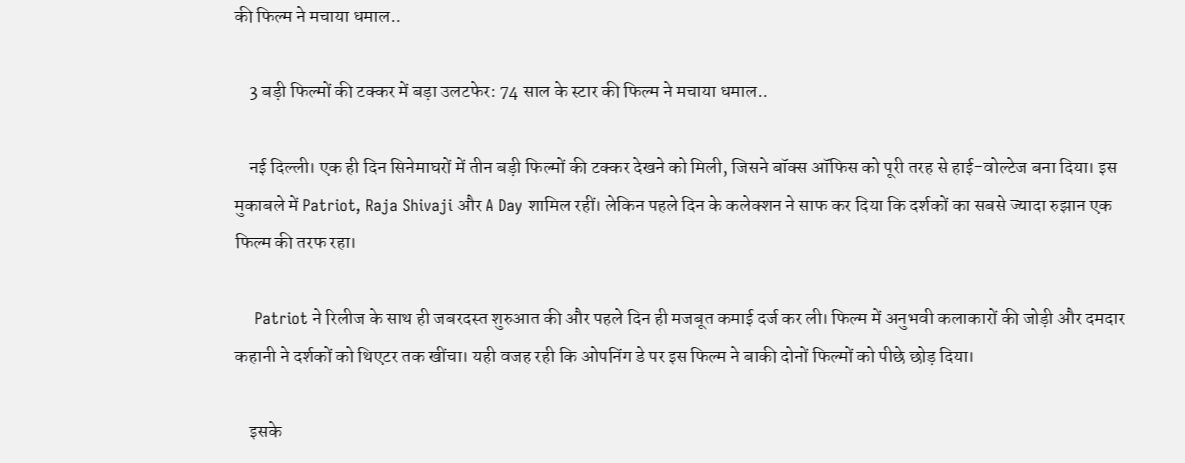की फिल्म ने मचाया धमाल..

    3 बड़ी फिल्मों की टक्कर में बड़ा उलटफेर: 74 साल के स्टार की फिल्म ने मचाया धमाल..

    नई दिल्ली। एक ही दिन सिनेमाघरों में तीन बड़ी फिल्मों की टक्कर देखने को मिली, जिसने बॉक्स ऑफिस को पूरी तरह से हाई-वोल्टेज बना दिया। इस मुकाबले में Patriot, Raja Shivaji और A Day शामिल रहीं। लेकिन पहले दिन के कलेक्शन ने साफ कर दिया कि दर्शकों का सबसे ज्यादा रुझान एक फिल्म की तरफ रहा।

    Patriot ने रिलीज के साथ ही जबरदस्त शुरुआत की और पहले दिन ही मजबूत कमाई दर्ज कर ली। फिल्म में अनुभवी कलाकारों की जोड़ी और दमदार कहानी ने दर्शकों को थिएटर तक खींचा। यही वजह रही कि ओपनिंग डे पर इस फिल्म ने बाकी दोनों फिल्मों को पीछे छोड़ दिया।

    इसके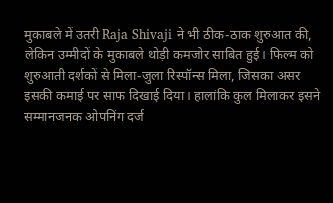मुकाबले में उतरी Raja Shivaji ने भी ठीक-ठाक शुरुआत की, लेकिन उम्मीदों के मुकाबले थोड़ी कमजोर साबित हुई। फिल्म को शुरुआती दर्शकों से मिला-जुला रिस्पॉन्स मिला, जिसका असर इसकी कमाई पर साफ दिखाई दिया। हालांकि कुल मिलाकर इसने सम्मानजनक ओपनिंग दर्ज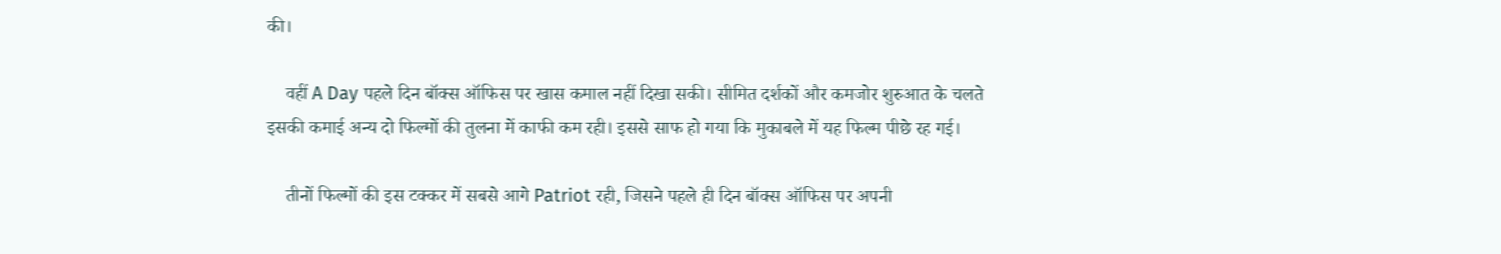की।

    वहीं A Day पहले दिन बॉक्स ऑफिस पर खास कमाल नहीं दिखा सकी। सीमित दर्शकों और कमजोर शुरुआत के चलते इसकी कमाई अन्य दो फिल्मों की तुलना में काफी कम रही। इससे साफ हो गया कि मुकाबले में यह फिल्म पीछे रह गई।

    तीनों फिल्मों की इस टक्कर में सबसे आगे Patriot रही, जिसने पहले ही दिन बॉक्स ऑफिस पर अपनी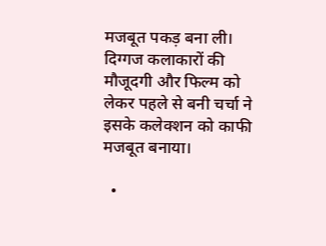मजबूत पकड़ बना ली। दिग्गज कलाकारों की मौजूदगी और फिल्म को लेकर पहले से बनी चर्चा ने इसके कलेक्शन को काफी मजबूत बनाया।

  •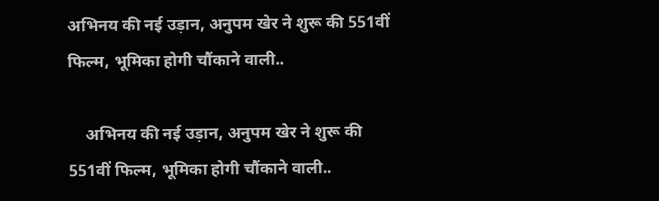अभिनय की नई उड़ान, अनुपम खेर ने शुरू की 551वीं फिल्म, भूमिका होगी चौंकाने वाली..

    अभिनय की नई उड़ान, अनुपम खेर ने शुरू की 551वीं फिल्म, भूमिका होगी चौंकाने वाली..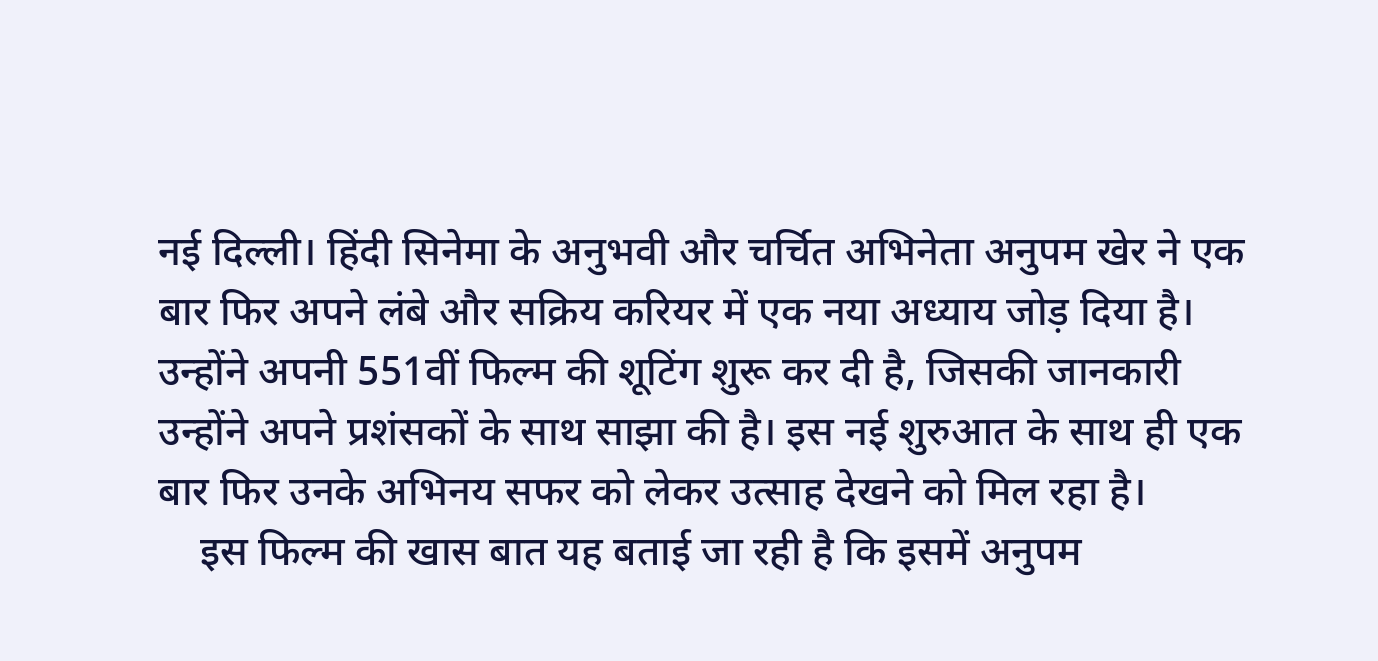नई दिल्ली। हिंदी सिनेमा के अनुभवी और चर्चित अभिनेता अनुपम खेर ने एक बार फिर अपने लंबे और सक्रिय करियर में एक नया अध्याय जोड़ दिया है। उन्होंने अपनी 551वीं फिल्म की शूटिंग शुरू कर दी है, जिसकी जानकारी उन्होंने अपने प्रशंसकों के साथ साझा की है। इस नई शुरुआत के साथ ही एक बार फिर उनके अभिनय सफर को लेकर उत्साह देखने को मिल रहा है।
    इस फिल्म की खास बात यह बताई जा रही है कि इसमें अनुपम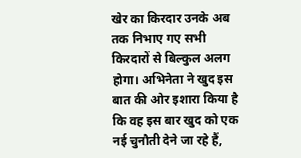खेर का किरदार उनके अब तक निभाए गए सभी किरदारों से बिल्कुल अलग होगा। अभिनेता ने खुद इस बात की ओर इशारा किया है कि वह इस बार खुद को एक नई चुनौती देने जा रहे हैं,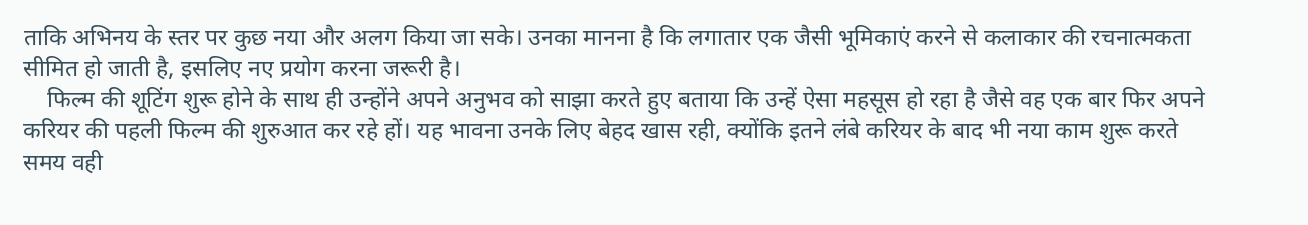ताकि अभिनय के स्तर पर कुछ नया और अलग किया जा सके। उनका मानना है कि लगातार एक जैसी भूमिकाएं करने से कलाकार की रचनात्मकता सीमित हो जाती है, इसलिए नए प्रयोग करना जरूरी है।
    फिल्म की शूटिंग शुरू होने के साथ ही उन्होंने अपने अनुभव को साझा करते हुए बताया कि उन्हें ऐसा महसूस हो रहा है जैसे वह एक बार फिर अपने करियर की पहली फिल्म की शुरुआत कर रहे हों। यह भावना उनके लिए बेहद खास रही, क्योंकि इतने लंबे करियर के बाद भी नया काम शुरू करते समय वही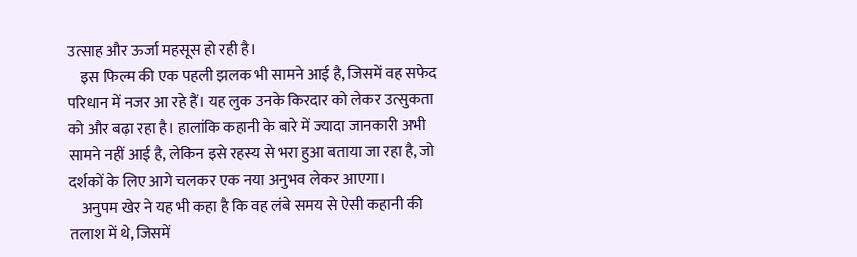उत्साह और ऊर्जा महसूस हो रही है।
    इस फिल्म की एक पहली झलक भी सामने आई है, जिसमें वह सफेद परिधान में नजर आ रहे हैं। यह लुक उनके किरदार को लेकर उत्सुकता को और बढ़ा रहा है। हालांकि कहानी के बारे में ज्यादा जानकारी अभी सामने नहीं आई है, लेकिन इसे रहस्य से भरा हुआ बताया जा रहा है, जो दर्शकों के लिए आगे चलकर एक नया अनुभव लेकर आएगा।
    अनुपम खेर ने यह भी कहा है कि वह लंबे समय से ऐसी कहानी की तलाश में थे, जिसमें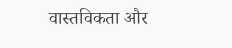वास्तविकता और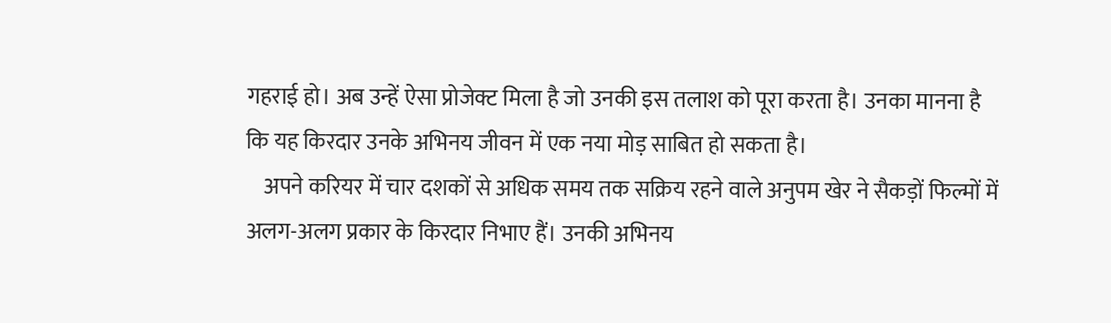गहराई हो। अब उन्हें ऐसा प्रोजेक्ट मिला है जो उनकी इस तलाश को पूरा करता है। उनका मानना है कि यह किरदार उनके अभिनय जीवन में एक नया मोड़ साबित हो सकता है।
    अपने करियर में चार दशकों से अधिक समय तक सक्रिय रहने वाले अनुपम खेर ने सैकड़ों फिल्मों में अलग-अलग प्रकार के किरदार निभाए हैं। उनकी अभिनय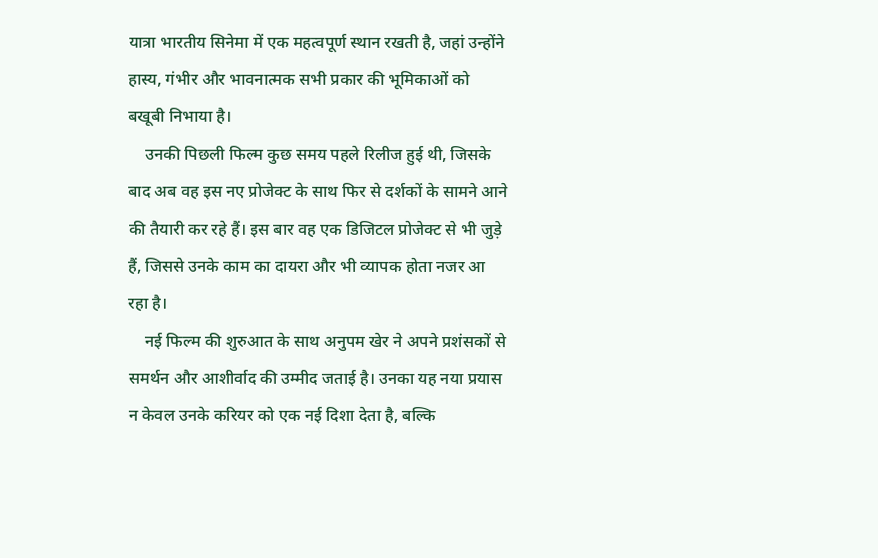यात्रा भारतीय सिनेमा में एक महत्वपूर्ण स्थान रखती है, जहां उन्होंने हास्य, गंभीर और भावनात्मक सभी प्रकार की भूमिकाओं को बखूबी निभाया है।
    उनकी पिछली फिल्म कुछ समय पहले रिलीज हुई थी, जिसके बाद अब वह इस नए प्रोजेक्ट के साथ फिर से दर्शकों के सामने आने की तैयारी कर रहे हैं। इस बार वह एक डिजिटल प्रोजेक्ट से भी जुड़े हैं, जिससे उनके काम का दायरा और भी व्यापक होता नजर आ रहा है।
    नई फिल्म की शुरुआत के साथ अनुपम खेर ने अपने प्रशंसकों से समर्थन और आशीर्वाद की उम्मीद जताई है। उनका यह नया प्रयास न केवल उनके करियर को एक नई दिशा देता है, बल्कि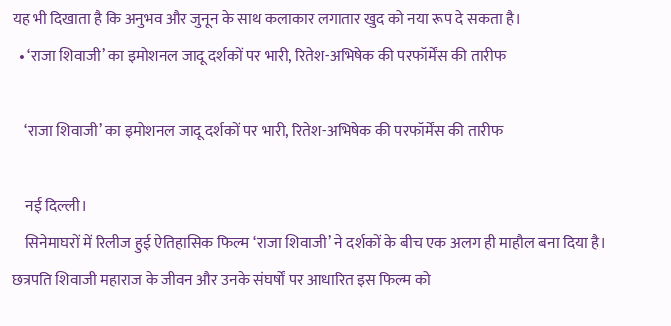यह भी दिखाता है कि अनुभव और जुनून के साथ कलाकार लगातार खुद को नया रूप दे सकता है।
  • ‘राजा शिवाजी’ का इमोशनल जादू दर्शकों पर भारी, रितेश-अभिषेक की परफॉर्मेंस की तारीफ

    ‘राजा शिवाजी’ का इमोशनल जादू दर्शकों पर भारी, रितेश-अभिषेक की परफॉर्मेंस की तारीफ

    नई दिल्ली।
    सिनेमाघरों में रिलीज हुई ऐतिहासिक फिल्म ‘राजा शिवाजी’ ने दर्शकों के बीच एक अलग ही माहौल बना दिया है। छत्रपति शिवाजी महाराज के जीवन और उनके संघर्षों पर आधारित इस फिल्म को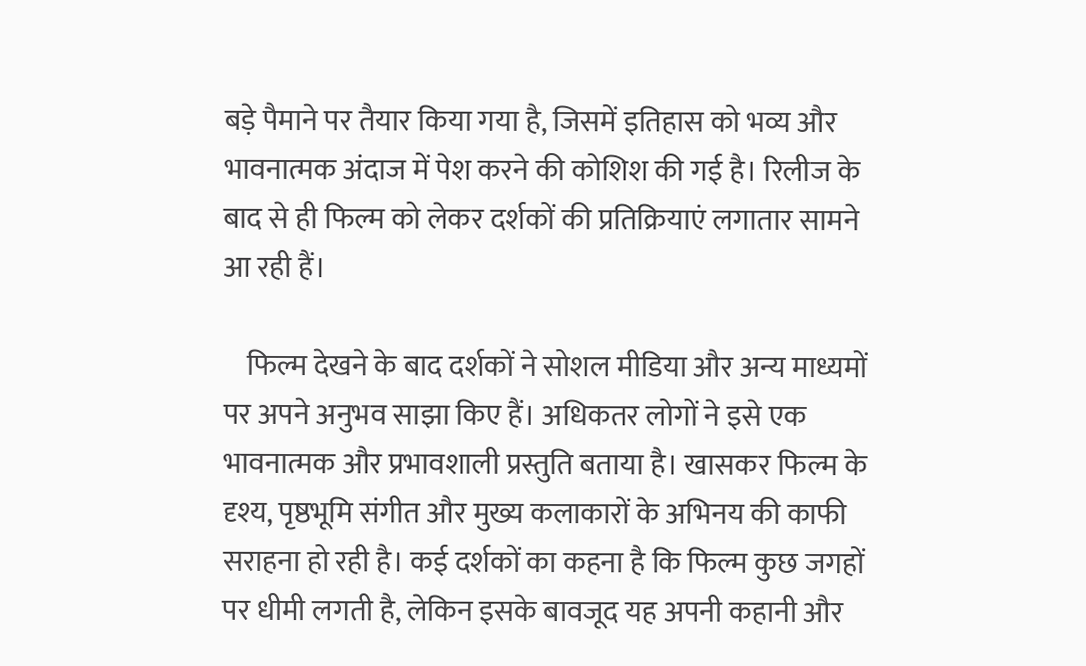बड़े पैमाने पर तैयार किया गया है, जिसमें इतिहास को भव्य और भावनात्मक अंदाज में पेश करने की कोशिश की गई है। रिलीज के बाद से ही फिल्म को लेकर दर्शकों की प्रतिक्रियाएं लगातार सामने आ रही हैं।

    फिल्म देखने के बाद दर्शकों ने सोशल मीडिया और अन्य माध्यमों पर अपने अनुभव साझा किए हैं। अधिकतर लोगों ने इसे एक भावनात्मक और प्रभावशाली प्रस्तुति बताया है। खासकर फिल्म के दृश्य, पृष्ठभूमि संगीत और मुख्य कलाकारों के अभिनय की काफी सराहना हो रही है। कई दर्शकों का कहना है कि फिल्म कुछ जगहों पर धीमी लगती है, लेकिन इसके बावजूद यह अपनी कहानी और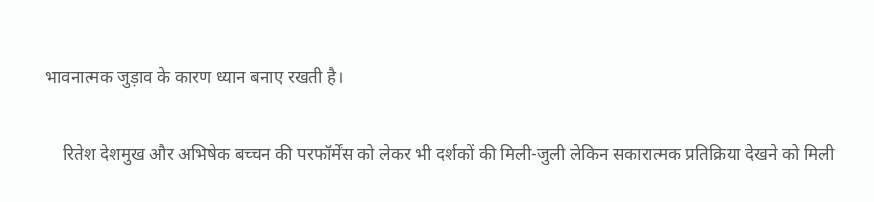भावनात्मक जुड़ाव के कारण ध्यान बनाए रखती है।

    रितेश देशमुख और अभिषेक बच्चन की परफॉर्मेंस को लेकर भी दर्शकों की मिली-जुली लेकिन सकारात्मक प्रतिक्रिया देखने को मिली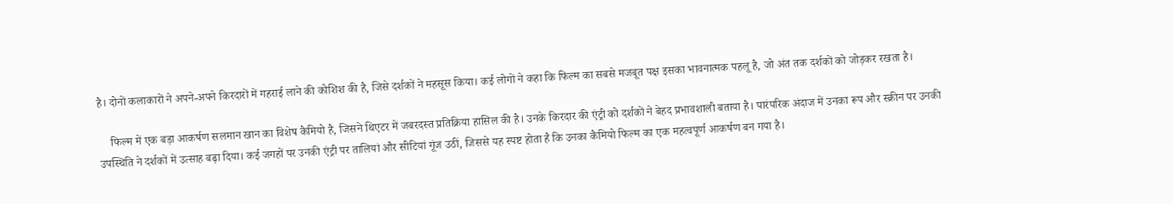है। दोनों कलाकारों ने अपने-अपने किरदारों में गहराई लाने की कोशिश की है, जिसे दर्शकों ने महसूस किया। कई लोगों ने कहा कि फिल्म का सबसे मजबूत पक्ष इसका भावनात्मक पहलू है, जो अंत तक दर्शकों को जोड़कर रखता है।

    फिल्म में एक बड़ा आकर्षण सलमान खान का विशेष कैमियो है, जिसने थिएटर में जबरदस्त प्रतिक्रिया हासिल की है। उनके किरदार की एंट्री को दर्शकों ने बेहद प्रभावशाली बताया है। पारंपरिक अंदाज में उनका रूप और स्क्रीन पर उनकी उपस्थिति ने दर्शकों में उत्साह बढ़ा दिया। कई जगहों पर उनकी एंट्री पर तालियां और सीटियां गूंज उठीं, जिससे यह स्पष्ट होता है कि उनका कैमियो फिल्म का एक महत्वपूर्ण आकर्षण बन गया है।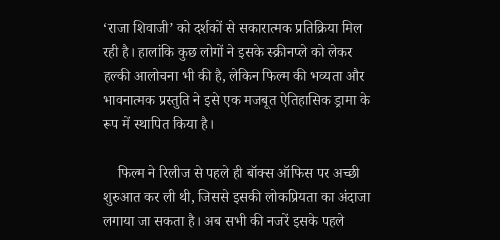‘राजा शिवाजी’ को दर्शकों से सकारात्मक प्रतिक्रिया मिल रही है। हालांकि कुछ लोगों ने इसके स्क्रीनप्ले को लेकर हल्की आलोचना भी की है, लेकिन फिल्म की भव्यता और भावनात्मक प्रस्तुति ने इसे एक मजबूत ऐतिहासिक ड्रामा के रूप में स्थापित किया है।

    फिल्म ने रिलीज से पहले ही बॉक्स ऑफिस पर अच्छी शुरुआत कर ली थी, जिससे इसकी लोकप्रियता का अंदाजा लगाया जा सकता है। अब सभी की नजरें इसके पहले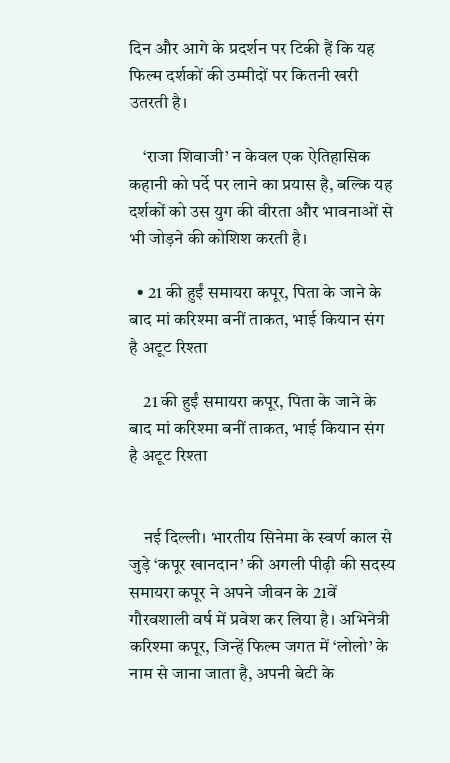दिन और आगे के प्रदर्शन पर टिकी हैं कि यह फिल्म दर्शकों की उम्मीदों पर कितनी खरी उतरती है।

    ‘राजा शिवाजी’ न केवल एक ऐतिहासिक कहानी को पर्दे पर लाने का प्रयास है, बल्कि यह दर्शकों को उस युग की वीरता और भावनाओं से भी जोड़ने की कोशिश करती है।

  • 21 की हुईं समायरा कपूर, पिता के जाने के बाद मां करिश्मा बनीं ताकत, भाई कियान संग है अटूट रिश्ता

    21 की हुईं समायरा कपूर, पिता के जाने के बाद मां करिश्मा बनीं ताकत, भाई कियान संग है अटूट रिश्ता


    नई दिल्ली। भारतीय सिनेमा के स्वर्ण काल से जुड़े ‘कपूर खानदान’ की अगली पीढ़ी की सदस्य समायरा कपूर ने अपने जीवन के 21वें गौरवशाली वर्ष में प्रवेश कर लिया है। अभिनेत्री करिश्मा कपूर, जिन्हें फिल्म जगत में ‘लोलो’ के नाम से जाना जाता है, अपनी बेटी के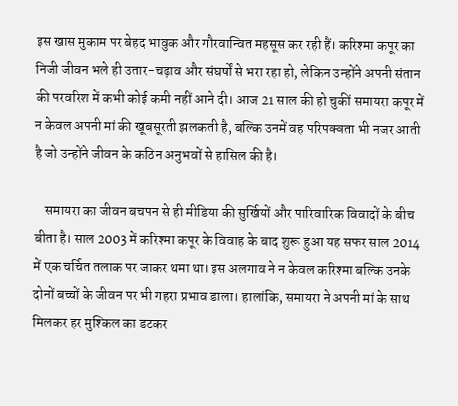इस खास मुकाम पर बेहद भावुक और गौरवान्वित महसूस कर रही हैं। करिश्मा कपूर का निजी जीवन भले ही उतार-चढ़ाव और संघर्षों से भरा रहा हो, लेकिन उन्होंने अपनी संतान की परवरिश में कभी कोई कमी नहीं आने दी। आज 21 साल की हो चुकीं समायरा कपूर में न केवल अपनी मां की खूबसूरती झलकती है, बल्कि उनमें वह परिपक्वता भी नजर आती है जो उन्होंने जीवन के कठिन अनुभवों से हासिल की है।

    समायरा का जीवन बचपन से ही मीडिया की सुर्खियों और पारिवारिक विवादों के बीच बीता है। साल 2003 में करिश्मा कपूर के विवाह के बाद शुरू हुआ यह सफर साल 2014 में एक चर्चित तलाक पर जाकर थमा था। इस अलगाव ने न केवल करिश्मा बल्कि उनके दोनों बच्चों के जीवन पर भी गहरा प्रभाव डाला। हालांकि, समायरा ने अपनी मां के साथ मिलकर हर मुश्किल का डटकर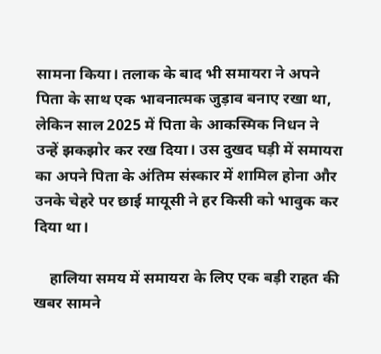सामना किया। तलाक के बाद भी समायरा ने अपने पिता के साथ एक भावनात्मक जुड़ाव बनाए रखा था, लेकिन साल 2025 में पिता के आकस्मिक निधन ने उन्हें झकझोर कर रख दिया। उस दुखद घड़ी में समायरा का अपने पिता के अंतिम संस्कार में शामिल होना और उनके चेहरे पर छाई मायूसी ने हर किसी को भावुक कर दिया था।

    हालिया समय में समायरा के लिए एक बड़ी राहत की खबर सामने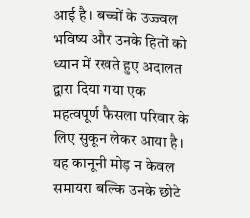आई है। बच्चों के उज्ज्वल भविष्य और उनके हितों को ध्यान में रखते हुए अदालत द्वारा दिया गया एक महत्वपूर्ण फैसला परिवार के लिए सुकून लेकर आया है। यह कानूनी मोड़ न केवल समायरा बल्कि उनके छोटे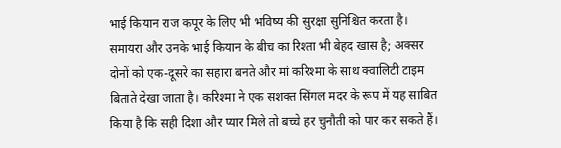भाई कियान राज कपूर के लिए भी भविष्य की सुरक्षा सुनिश्चित करता है। समायरा और उनके भाई कियान के बीच का रिश्ता भी बेहद खास है; अक्सर दोनों को एक-दूसरे का सहारा बनते और मां करिश्मा के साथ क्वालिटी टाइम बिताते देखा जाता है। करिश्मा ने एक सशक्त सिंगल मदर के रूप में यह साबित किया है कि सही दिशा और प्यार मिले तो बच्चे हर चुनौती को पार कर सकते हैं।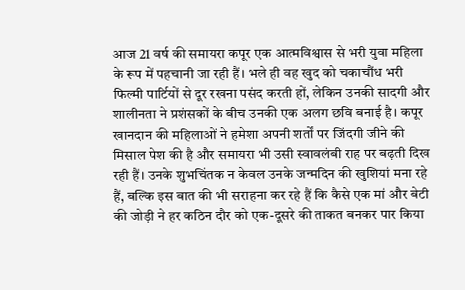आज 21 वर्ष की समायरा कपूर एक आत्मविश्वास से भरी युवा महिला के रूप में पहचानी जा रही हैं। भले ही वह खुद को चकाचौंध भरी फिल्मी पार्टियों से दूर रखना पसंद करती हों, लेकिन उनकी सादगी और शालीनता ने प्रशंसकों के बीच उनकी एक अलग छवि बनाई है। कपूर खानदान की महिलाओं ने हमेशा अपनी शर्तों पर जिंदगी जीने की मिसाल पेश की है और समायरा भी उसी स्वावलंबी राह पर बढ़ती दिख रही हैं। उनके शुभचिंतक न केवल उनके जन्मदिन की खुशियां मना रहे हैं, बल्कि इस बात की भी सराहना कर रहे हैं कि कैसे एक मां और बेटी की जोड़ी ने हर कठिन दौर को एक-दूसरे की ताकत बनकर पार किया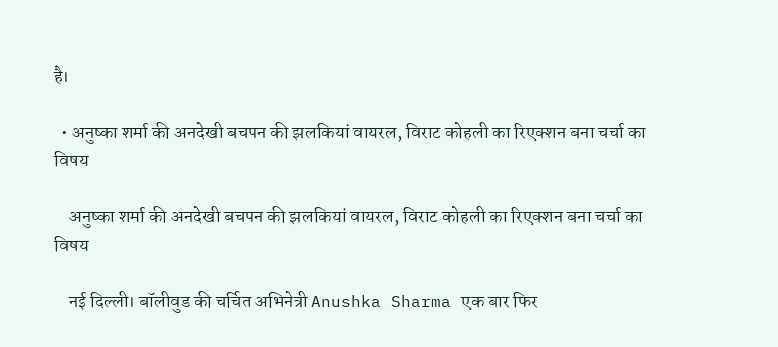है।

  • अनुष्का शर्मा की अनदेखी बचपन की झलकियां वायरल, विराट कोहली का रिएक्शन बना चर्चा का विषय

    अनुष्का शर्मा की अनदेखी बचपन की झलकियां वायरल, विराट कोहली का रिएक्शन बना चर्चा का विषय

    नई दिल्ली। बॉलीवुड की चर्चित अभिनेत्री Anushka Sharma एक बार फिर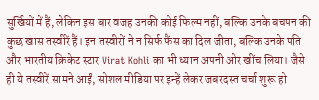सुर्खियों में हैं, लेकिन इस बार वजह उनकी कोई फिल्म नहीं, बल्कि उनके बचपन की कुछ खास तस्वीरें हैं। इन तस्वीरों ने न सिर्फ फैंस का दिल जीता, बल्कि उनके पति और भारतीय क्रिकेट स्टार Virat Kohli का भी ध्यान अपनी ओर खींच लिया। जैसे ही ये तस्वीरें सामने आईं, सोशल मीडिया पर इन्हें लेकर जबरदस्त चर्चा शुरू हो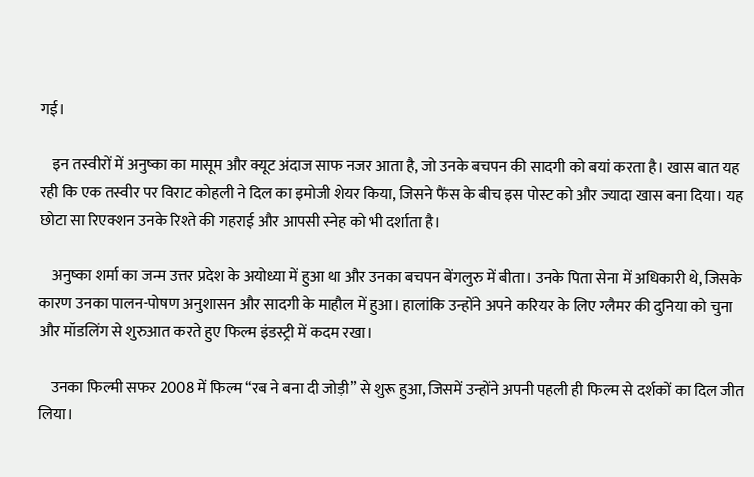गई।

    इन तस्वीरों में अनुष्का का मासूम और क्यूट अंदाज साफ नजर आता है, जो उनके बचपन की सादगी को बयां करता है। खास बात यह रही कि एक तस्वीर पर विराट कोहली ने दिल का इमोजी शेयर किया, जिसने फैंस के बीच इस पोस्ट को और ज्यादा खास बना दिया। यह छोटा सा रिएक्शन उनके रिश्ते की गहराई और आपसी स्नेह को भी दर्शाता है।

    अनुष्का शर्मा का जन्म उत्तर प्रदेश के अयोध्या में हुआ था और उनका बचपन बेंगलुरु में बीता। उनके पिता सेना में अधिकारी थे, जिसके कारण उनका पालन-पोषण अनुशासन और सादगी के माहौल में हुआ। हालांकि उन्होंने अपने करियर के लिए ग्लैमर की दुनिया को चुना और मॉडलिंग से शुरुआत करते हुए फिल्म इंडस्ट्री में कदम रखा।

    उनका फिल्मी सफर 2008 में फिल्म “रब ने बना दी जोड़ी” से शुरू हुआ, जिसमें उन्होंने अपनी पहली ही फिल्म से दर्शकों का दिल जीत लिया।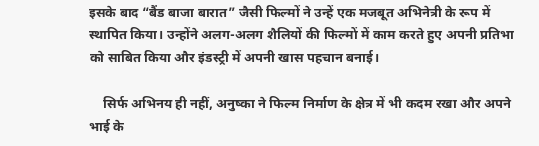इसके बाद “बैंड बाजा बारात” जैसी फिल्मों ने उन्हें एक मजबूत अभिनेत्री के रूप में स्थापित किया। उन्होंने अलग-अलग शैलियों की फिल्मों में काम करते हुए अपनी प्रतिभा को साबित किया और इंडस्ट्री में अपनी खास पहचान बनाई।

    सिर्फ अभिनय ही नहीं, अनुष्का ने फिल्म निर्माण के क्षेत्र में भी कदम रखा और अपने भाई के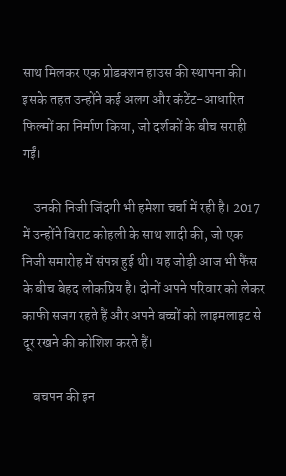साथ मिलकर एक प्रोडक्शन हाउस की स्थापना की। इसके तहत उन्होंने कई अलग और कंटेंट-आधारित फिल्मों का निर्माण किया, जो दर्शकों के बीच सराही गईं।

    उनकी निजी जिंदगी भी हमेशा चर्चा में रही है। 2017 में उन्होंने विराट कोहली के साथ शादी की, जो एक निजी समारोह में संपन्न हुई थी। यह जोड़ी आज भी फैंस के बीच बेहद लोकप्रिय है। दोनों अपने परिवार को लेकर काफी सजग रहते हैं और अपने बच्चों को लाइमलाइट से दूर रखने की कोशिश करते हैं।

    बचपन की इन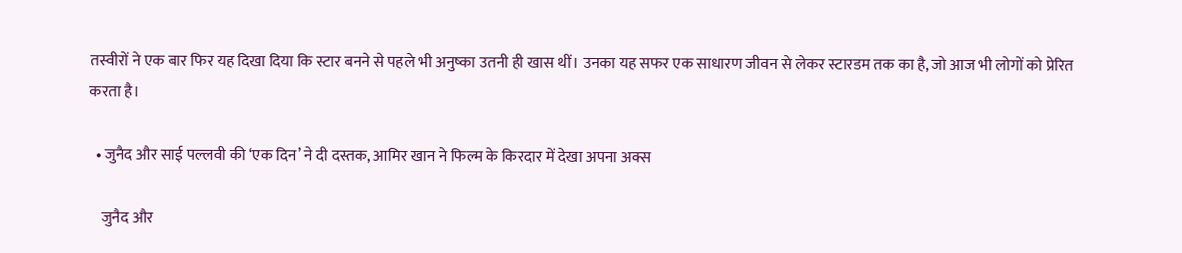तस्वीरों ने एक बार फिर यह दिखा दिया कि स्टार बनने से पहले भी अनुष्का उतनी ही खास थीं। उनका यह सफर एक साधारण जीवन से लेकर स्टारडम तक का है, जो आज भी लोगों को प्रेरित करता है।

  • जुनैद और साई पल्लवी की ‘एक दिन’ ने दी दस्तक, आमिर खान ने फिल्म के किरदार में देखा अपना अक्स

    जुनैद और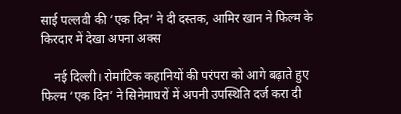साई पल्लवी की ‘एक दिन’ ने दी दस्तक, आमिर खान ने फिल्म के किरदार में देखा अपना अक्स

    नई दिल्ली। रोमांटिक कहानियों की परंपरा को आगे बढ़ाते हुए फिल्म ‘एक दिन’ ने सिनेमाघरों में अपनी उपस्थिति दर्ज करा दी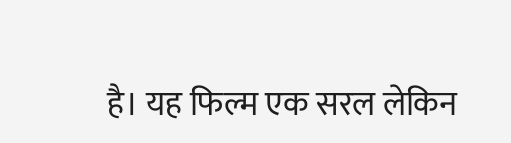है। यह फिल्म एक सरल लेकिन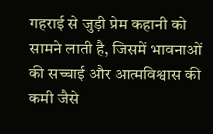गहराई से जुड़ी प्रेम कहानी को सामने लाती है, जिसमें भावनाओं की सच्चाई और आत्मविश्वास की कमी जैसे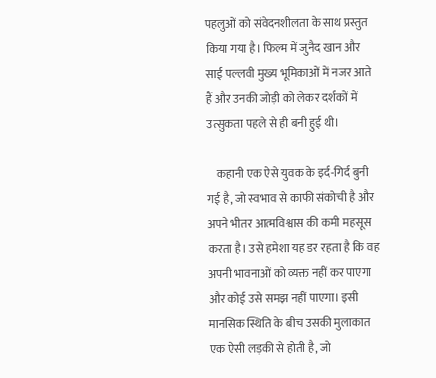पहलुओं को संवेदनशीलता के साथ प्रस्तुत किया गया है। फिल्म में जुनैद खान और साई पल्लवी मुख्य भूमिकाओं में नजर आते हैं और उनकी जोड़ी को लेकर दर्शकों में उत्सुकता पहले से ही बनी हुई थी।

    कहानी एक ऐसे युवक के इर्द-गिर्द बुनी गई है, जो स्वभाव से काफी संकोची है और अपने भीतर आत्मविश्वास की कमी महसूस करता है। उसे हमेशा यह डर रहता है कि वह अपनी भावनाओं को व्यक्त नहीं कर पाएगा और कोई उसे समझ नहीं पाएगा। इसी मानसिक स्थिति के बीच उसकी मुलाकात एक ऐसी लड़की से होती है, जो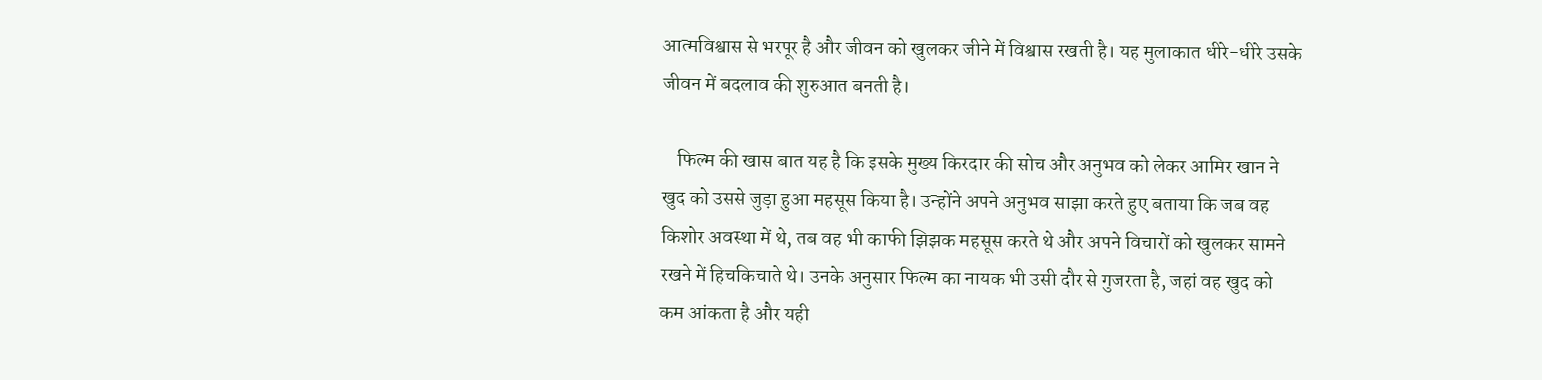आत्मविश्वास से भरपूर है और जीवन को खुलकर जीने में विश्वास रखती है। यह मुलाकात धीरे-धीरे उसके जीवन में बदलाव की शुरुआत बनती है।

    फिल्म की खास बात यह है कि इसके मुख्य किरदार की सोच और अनुभव को लेकर आमिर खान ने खुद को उससे जुड़ा हुआ महसूस किया है। उन्होंने अपने अनुभव साझा करते हुए बताया कि जब वह किशोर अवस्था में थे, तब वह भी काफी झिझक महसूस करते थे और अपने विचारों को खुलकर सामने रखने में हिचकिचाते थे। उनके अनुसार फिल्म का नायक भी उसी दौर से गुजरता है, जहां वह खुद को कम आंकता है और यही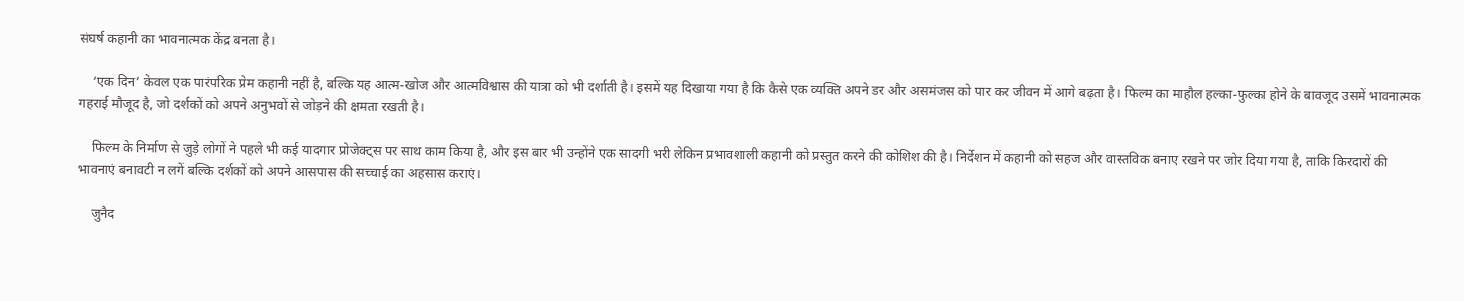संघर्ष कहानी का भावनात्मक केंद्र बनता है।

    ‘एक दिन’ केवल एक पारंपरिक प्रेम कहानी नहीं है, बल्कि यह आत्म-खोज और आत्मविश्वास की यात्रा को भी दर्शाती है। इसमें यह दिखाया गया है कि कैसे एक व्यक्ति अपने डर और असमंजस को पार कर जीवन में आगे बढ़ता है। फिल्म का माहौल हल्का-फुल्का होने के बावजूद उसमें भावनात्मक गहराई मौजूद है, जो दर्शकों को अपने अनुभवों से जोड़ने की क्षमता रखती है।

    फिल्म के निर्माण से जुड़े लोगों ने पहले भी कई यादगार प्रोजेक्ट्स पर साथ काम किया है, और इस बार भी उन्होंने एक सादगी भरी लेकिन प्रभावशाली कहानी को प्रस्तुत करने की कोशिश की है। निर्देशन में कहानी को सहज और वास्तविक बनाए रखने पर जोर दिया गया है, ताकि किरदारों की भावनाएं बनावटी न लगें बल्कि दर्शकों को अपने आसपास की सच्चाई का अहसास कराएं।

    जुनैद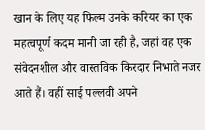खान के लिए यह फिल्म उनके करियर का एक महत्वपूर्ण कदम मानी जा रही है, जहां वह एक संवेदनशील और वास्तविक किरदार निभाते नजर आते हैं। वहीं साई पल्लवी अपने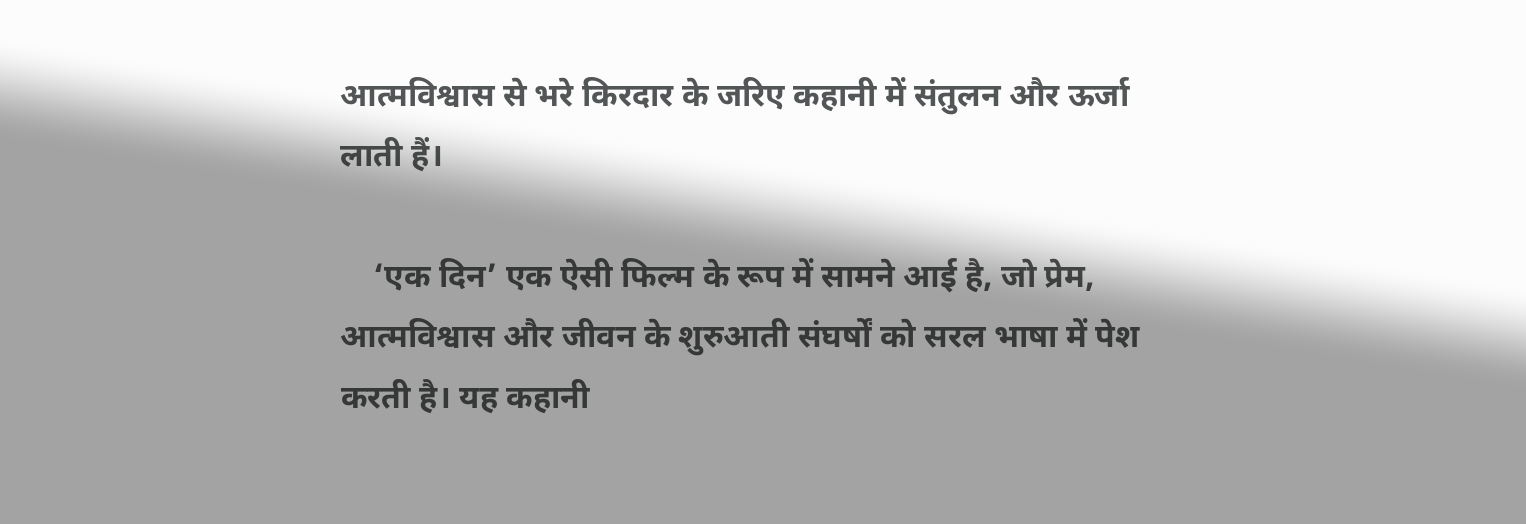आत्मविश्वास से भरे किरदार के जरिए कहानी में संतुलन और ऊर्जा लाती हैं।

    ‘एक दिन’ एक ऐसी फिल्म के रूप में सामने आई है, जो प्रेम, आत्मविश्वास और जीवन के शुरुआती संघर्षों को सरल भाषा में पेश करती है। यह कहानी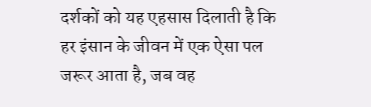दर्शकों को यह एहसास दिलाती है कि हर इंसान के जीवन में एक ऐसा पल जरूर आता है, जब वह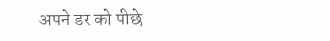अपने डर को पीछे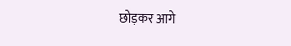छोड़कर आगे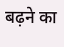बढ़ने का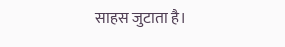साहस जुटाता है।